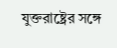যুক্তরাষ্ট্রের সঙ্গে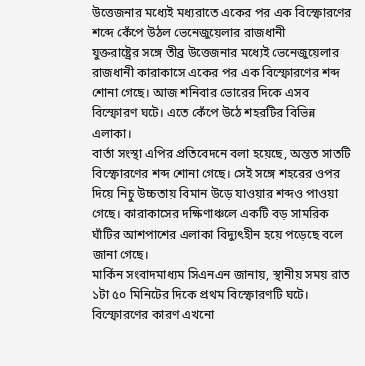উত্তেজনার মধ্যেই মধ্যরাতে একের পর এক বিস্ফোরণের শব্দে কেঁপে উঠল ভেনেজুয়েলার রাজধানী
যুক্তরাষ্ট্রের সঙ্গে তীব্র উত্তেজনার মধ্যেই ভেনেজুয়েলার রাজধানী কারাকাসে একের পর এক বিস্ফোরণের শব্দ শোনা গেছে। আজ শনিবার ভোরের দিকে এসব বিস্ফোরণ ঘটে। এতে কেঁপে উঠে শহরটির বিভিন্ন এলাকা।
বার্তা সংস্থা এপির প্রতিবেদনে বলা হয়েছে, অন্তত সাতটি বিস্ফোরণের শব্দ শোনা গেছে। সেই সঙ্গে শহরের ওপর দিয়ে নিচু উচ্চতায় বিমান উড়ে যাওয়ার শব্দও পাওয়া গেছে। কারাকাসের দক্ষিণাঞ্চলে একটি বড় সামরিক ঘাঁটির আশপাশের এলাকা বিদ্যুৎহীন হয়ে পড়েছে বলে জানা গেছে।
মার্কিন সংবাদমাধ্যম সিএনএন জানায়, স্থানীয় সময় রাত ১টা ৫০ মিনিটের দিকে প্রথম বিস্ফোরণটি ঘটে।
বিস্ফোরণের কারণ এখনো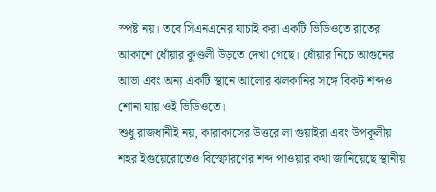স্পষ্ট নয়। তবে সিএনএনের যাচাই করা একটি ভিডিওতে রাতের আকাশে ধোঁয়ার কুণ্ডলী উড়তে দেখা গেছে। ধোঁয়ার নিচে আগুনের আভা এবং অন্য একটি স্থানে আলোর ঝলকানির সঙ্গে বিকট শব্দও শোনা যায় ওই ভিডিওতে।
শুধু রাজধানীই নয়, কারাকাসের উত্তরে লা গুয়াইরা এবং উপকূলীয় শহর ইগুয়েরোতেও বিস্ফোরণের শব্দ পাওয়ার কথা জানিয়েছে স্থানীয়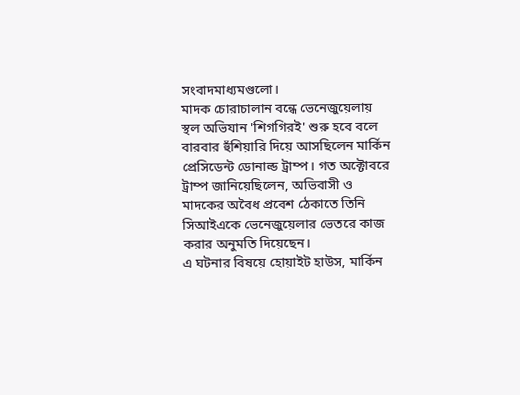সংবাদমাধ্যমগুলো।
মাদক চোরাচালান বন্ধে ভেনেজুয়েলায় স্থল অভিযান 'শিগগিরই' শুরু হবে বলে বারবার হুঁশিয়ারি দিয়ে আসছিলেন মার্কিন প্রেসিডেন্ট ডোনাল্ড ট্রাম্প। গত অক্টোবরে ট্রাম্প জানিয়েছিলেন, অভিবাসী ও মাদকের অবৈধ প্রবেশ ঠেকাতে তিনি সিআইএকে ভেনেজুয়েলার ভেতরে কাজ করার অনুমতি দিয়েছেন।
এ ঘটনার বিষয়ে হোয়াইট হাউস, মার্কিন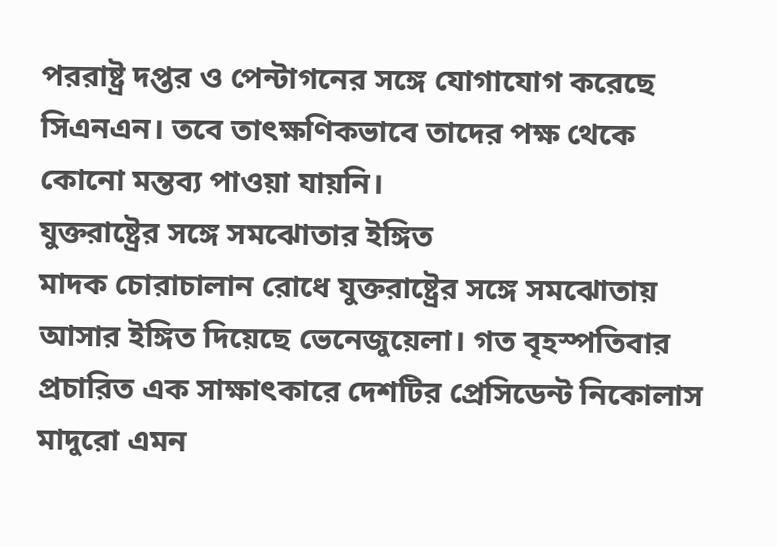পররাষ্ট্র দপ্তর ও পেন্টাগনের সঙ্গে যোগাযোগ করেছে সিএনএন। তবে তাৎক্ষণিকভাবে তাদের পক্ষ থেকে কোনো মন্তব্য পাওয়া যায়নি।
যুক্তরাষ্ট্রের সঙ্গে সমঝোতার ইঙ্গিত
মাদক চোরাচালান রোধে যুক্তরাষ্ট্রের সঙ্গে সমঝোতায় আসার ইঙ্গিত দিয়েছে ভেনেজুয়েলা। গত বৃহস্পতিবার প্রচারিত এক সাক্ষাৎকারে দেশটির প্রেসিডেন্ট নিকোলাস মাদুরো এমন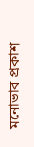মনোভাব প্রকাশ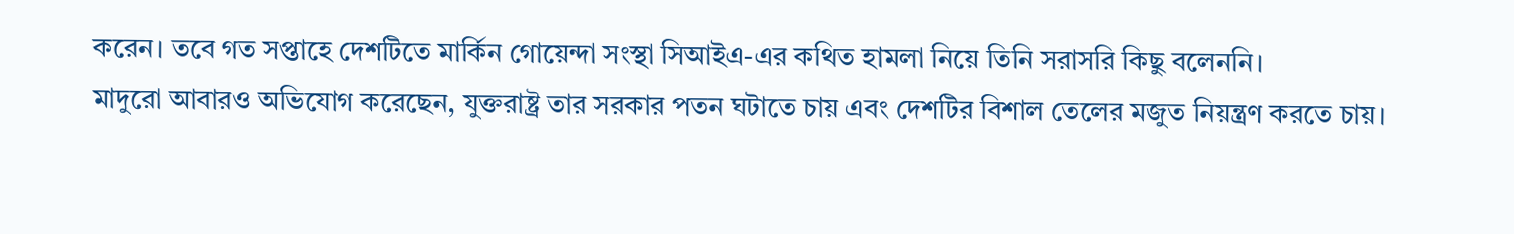করেন। তবে গত সপ্তাহে দেশটিতে মার্কিন গোয়েন্দা সংস্থা সিআইএ-এর কথিত হামলা নিয়ে তিনি সরাসরি কিছু বলেননি।
মাদুরো আবারও অভিযোগ করেছেন, যুক্তরাষ্ট্র তার সরকার পতন ঘটাতে চায় এবং দেশটির বিশাল তেলের মজুত নিয়ন্ত্রণ করতে চায়।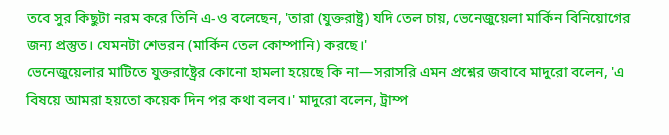তবে সুর কিছুটা নরম করে তিনি এ-ও বলেছেন, 'তারা (যুক্তরাষ্ট্র) যদি তেল চায়, ভেনেজুয়েলা মার্কিন বিনিয়োগের জন্য প্রস্তুত। যেমনটা শেভরন (মার্কিন তেল কোম্পানি) করছে।'
ভেনেজুয়েলার মাটিতে যুক্তরাষ্ট্রের কোনো হামলা হয়েছে কি না—সরাসরি এমন প্রশ্নের জবাবে মাদুরো বলেন, 'এ বিষয়ে আমরা হয়তো কয়েক দিন পর কথা বলব।' মাদুরো বলেন, ট্রাম্প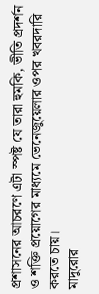প্রশাসনের আচরণে এটা স্পষ্ট যে তারা হুমকি, ভীতি প্রদর্শন ও শক্তি প্রয়োগের মাধ্যমে ভেনেজুয়েলার ওপর খবরদারি করতে চায়।
মাদুরোর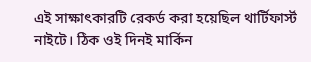এই সাক্ষাৎকারটি রেকর্ড করা হয়েছিল থার্টিফার্স্ট নাইটে। ঠিক ওই দিনই মার্কিন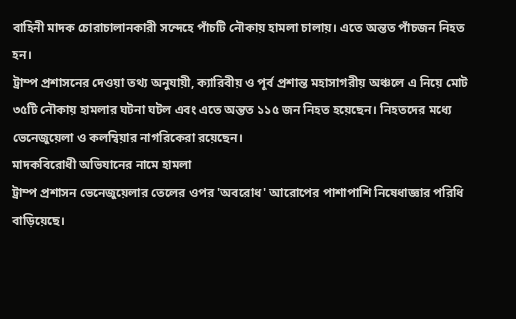বাহিনী মাদক চোরাচালানকারী সন্দেহে পাঁচটি নৌকায় হামলা চালায়। এতে অন্তত পাঁচজন নিহত হন।
ট্রাম্প প্রশাসনের দেওয়া তথ্য অনুযায়ী, ক্যারিবীয় ও পূর্ব প্রশান্ত মহাসাগরীয় অঞ্চলে এ নিয়ে মোট ৩৫টি নৌকায় হামলার ঘটনা ঘটল এবং এতে অন্তত ১১৫ জন নিহত হয়েছেন। নিহতদের মধ্যে ভেনেজুয়েলা ও কলম্বিয়ার নাগরিকেরা রয়েছেন।
মাদকবিরোধী অভিযানের নামে হামলা
ট্রাম্প প্রশাসন ভেনেজুয়েলার তেলের ওপর 'অবরোধ' আরোপের পাশাপাশি নিষেধাজ্ঞার পরিধি বাড়িয়েছে।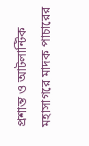প্রশান্ত ও আটলান্টিক মহাসাগরে মাদক পাচারের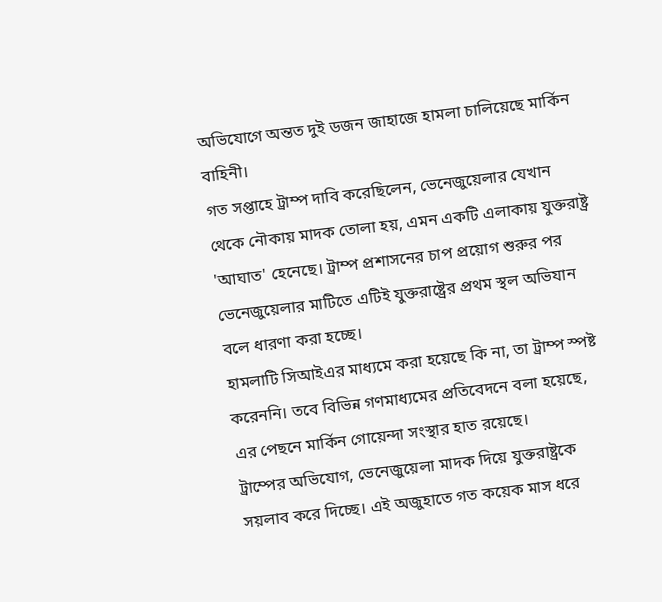অভিযোগে অন্তত দুই ডজন জাহাজে হামলা চালিয়েছে মার্কিন বাহিনী।
গত সপ্তাহে ট্রাম্প দাবি করেছিলেন, ভেনেজুয়েলার যেখান থেকে নৌকায় মাদক তোলা হয়, এমন একটি এলাকায় যুক্তরাষ্ট্র 'আঘাত' হেনেছে। ট্রাম্প প্রশাসনের চাপ প্রয়োগ শুরুর পর ভেনেজুয়েলার মাটিতে এটিই যুক্তরাষ্ট্রের প্রথম স্থল অভিযান বলে ধারণা করা হচ্ছে।
হামলাটি সিআইএর মাধ্যমে করা হয়েছে কি না, তা ট্রাম্প স্পষ্ট করেননি। তবে বিভিন্ন গণমাধ্যমের প্রতিবেদনে বলা হয়েছে, এর পেছনে মার্কিন গোয়েন্দা সংস্থার হাত রয়েছে।
ট্রাম্পের অভিযোগ, ভেনেজুয়েলা মাদক দিয়ে যুক্তরাষ্ট্রকে সয়লাব করে দিচ্ছে। এই অজুহাতে গত কয়েক মাস ধরে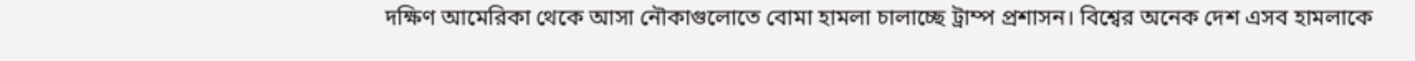দক্ষিণ আমেরিকা থেকে আসা নৌকাগুলোতে বোমা হামলা চালাচ্ছে ট্রাম্প প্রশাসন। বিশ্বের অনেক দেশ এসব হামলাকে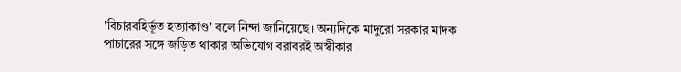'বিচারবহির্ভূত হত্যাকাণ্ড' বলে নিন্দা জানিয়েছে। অন্যদিকে মাদুরো সরকার মাদক পাচারের সঙ্গে জড়িত থাকার অভিযোগ বরাবরই অস্বীকার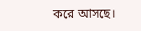করে আসছে।